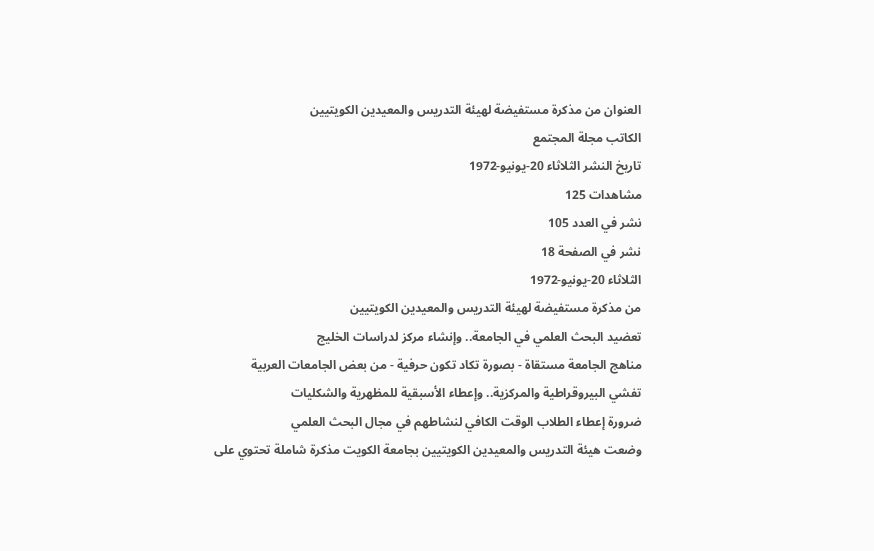العنوان من مذكرة مستفيضة لهيئة التدريس والمعيدين الكويتيين
الكاتب مجلة المجتمع
تاريخ النشر الثلاثاء 20-يونيو-1972
مشاهدات 125
نشر في العدد 105
نشر في الصفحة 18
الثلاثاء 20-يونيو-1972
من مذكرة مستفيضة لهيئة التدريس والمعيدين الكويتيين
تعضيد البحث العلمي في الجامعة.. وإنشاء مركز لدراسات الخليج
مناهج الجامعة مستقاة - بصورة تكاد تكون حرفية - من بعض الجامعات العربية
تفشي البيروقراطية والمركزية.. وإعطاء الأسبقية للمظهرية والشكليات
ضرورة إعطاء الطلاب الوقت الكافي لنشاطهم في مجال البحث العلمي
وضعت هيئة التدريس والمعيدين الكويتيين بجامعة الكويت مذكرة شاملة تحتوي على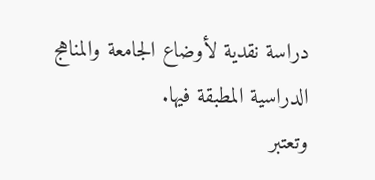دراسة نقدية لأوضاع الجامعة والمناهج الدراسية المطبقة فيها.
وتعتبر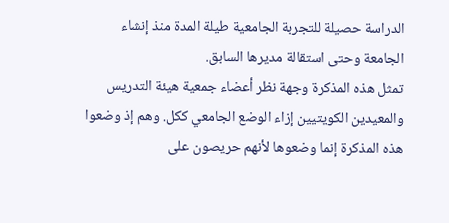الدراسة حصيلة للتجربة الجامعية طيلة المدة منذ إنشاء الجامعة وحتى استقالة مديرها السابق.
تمثل هذه المذكرة وجهة نظر أعضاء جمعية هيئة التدريس والمعيدين الكويتيين إزاء الوضع الجامعي ككل. وهم إذ وضعوا هذه المذكرة إنما وضعوها لأنهم حريصون على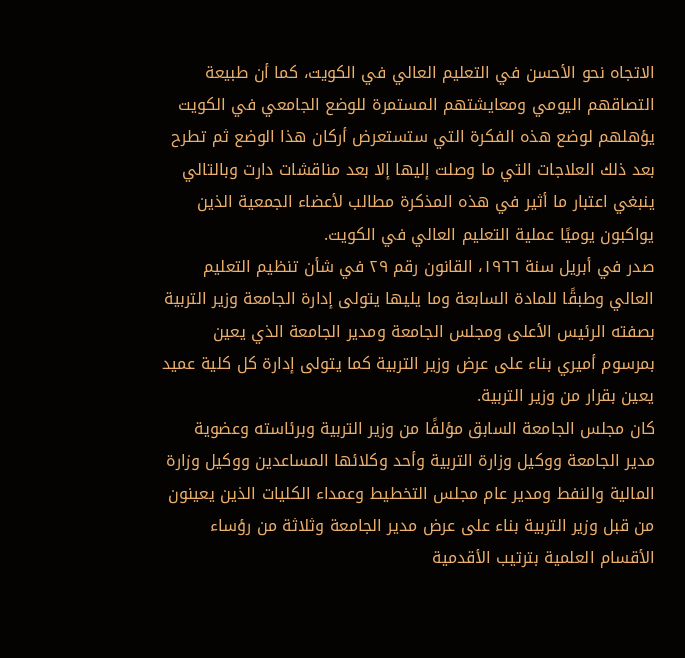الاتجاه نحو الأحسن في التعليم العالي في الكويت، كما أن طبيعة التصاقهم اليومي ومعايشتهم المستمرة للوضع الجامعي في الكويت يؤهلهم لوضع هذه الفكرة التي ستستعرض أركان هذا الوضع ثم تطرح بعد ذلك العلاجات التي ما وصلت إليها إلا بعد مناقشات دارت وبالتالي ينبغي اعتبار ما أثير في هذه المذكرة مطالب لأعضاء الجمعية الذين يواكبون يوميًا عملية التعليم العالي في الكويت.
صدر في أبريل سنة ١٩٦٦، القانون رقم ٢٩ في شأن تنظيم التعليم العالي وطبقًا للمادة السابعة وما يليها يتولى إدارة الجامعة وزير التربية بصفته الرئيس الأعلى ومجلس الجامعة ومدير الجامعة الذي يعين بمرسوم أميري بناء على عرض وزير التربية كما يتولى إدارة كل كلية عميد يعين بقرار من وزير التربية.
كان مجلس الجامعة السابق مؤلفًا من وزير التربية وبرئاسته وعضوية مدير الجامعة ووكيل وزارة التربية وأحد وكلائها المساعدين ووكيل وزارة المالية والنفط ومدير عام مجلس التخطيط وعمداء الكليات الذين يعينون من قبل وزير التربية بناء على عرض مدير الجامعة وثلاثة من رؤساء الأقسام العلمية بترتيب الأقدمية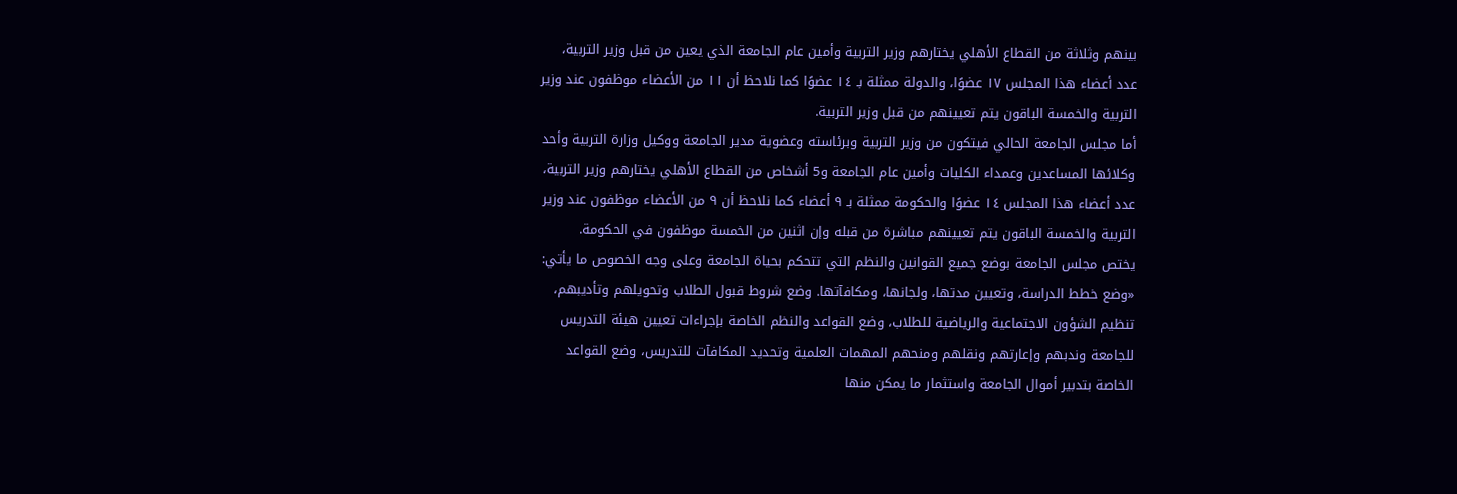بينهم وثلاثة من القطاع الأهلي يختارهم وزير التربية وأمين عام الجامعة الذي يعين من قبل وزير التربية، عدد أعضاء هذا المجلس ۱۷ عضوًا، والدولة ممثلة بـ ١٤ عضوًا كما نلاحظ أن ۱۱ من الأعضاء موظفون عند وزير التربية والخمسة الباقون يتم تعيينهم من قبل وزير التربية.
أما مجلس الجامعة الحالي فيتكون من وزير التربية وبرئاسته وعضوية مدير الجامعة ووكيل وزارة التربية وأحد وكلائها المساعدين وعمداء الكليات وأمين عام الجامعة و5 أشخاص من القطاع الأهلي يختارهم وزير التربية، عدد أعضاء هذا المجلس ١٤ عضوًا والحكومة ممثلة بـ ٩ أعضاء كما نلاحظ أن ٩ من الأعضاء موظفون عند وزير التربية والخمسة الباقون يتم تعيينهم مباشرة من قبله وإن اثنين من الخمسة موظفون في الحكومة.
يختص مجلس الجامعة بوضع جميع القوانين والنظم التي تتحكم بحياة الجامعة وعلى وجه الخصوص ما يأتي: «وضع خطط الدراسة، وتعيين مدتها، ولجانها، ومكافآتها. وضع شروط قبول الطلاب وتحويلهم وتأديبهم، تنظيم الشؤون الاجتماعية والرياضية للطلاب، وضع القواعد والنظم الخاصة بإجراءات تعيين هيئة التدريس للجامعة وندبهم وإعارتهم ونقلهم ومنحهم المهمات العلمية وتحديد المكافآت للتدريس، وضع القواعد الخاصة بتدبير أموال الجامعة واستثمار ما يمكن منها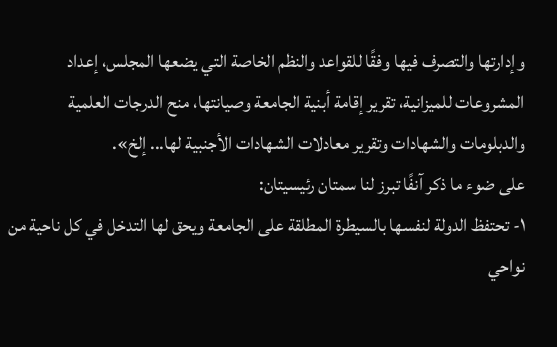وإدارتها والتصرف فيها وفقًا للقواعد والنظم الخاصة التي يضعها المجلس، إعداد المشروعات للميزانية، تقرير إقامة أبنية الجامعة وصيانتها، منح الدرجات العلمية والدبلومات والشهادات وتقرير معادلات الشهادات الأجنبية لها... إلخ».
على ضوء ما ذكر آنفًا تبرز لنا سمتان رئيسيتان:
١- تحتفظ الدولة لنفسها بالسيطرة المطلقة على الجامعة ويحق لها التدخل في كل ناحية من نواحي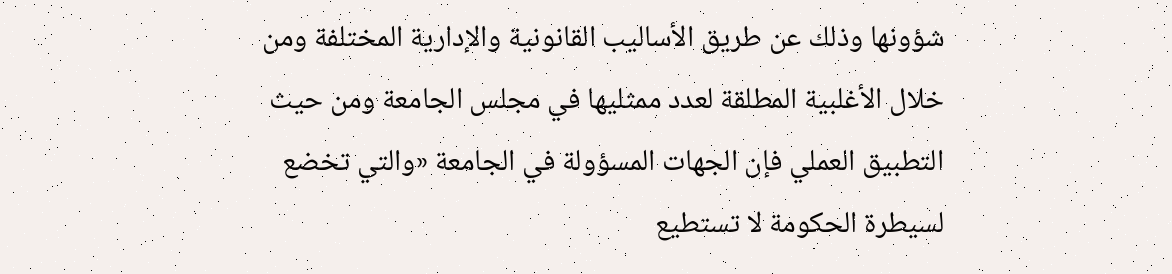شؤونها وذلك عن طريق الأساليب القانونية والإدارية المختلفة ومن خلال الأغلبية المطلقة لعدد ممثليها في مجلس الجامعة ومن حيث التطبيق العملي فإن الجهات المسؤولة في الجامعة «والتي تخضع لسيطرة الحكومة لا تستطيع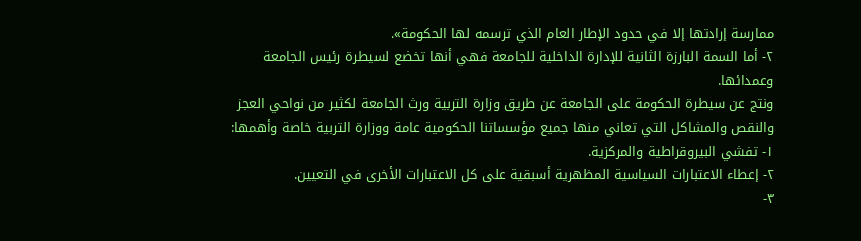ممارسة إرادتها إلا في حدود الإطار العام الذي ترسمه لها الحكومة».
٢- أما السمة البارزة الثانية للإدارة الداخلية للجامعة فهي أنها تخضع لسيطرة رئيس الجامعة وعمدائها.
ونتج عن سيطرة الحكومة على الجامعة عن طريق وزارة التربية ورث الجامعة لكثير من نواحي العجز والنقص والمشاكل التي تعاني منها جميع مؤسساتنا الحكومية عامة ووزارة التربية خاصة وأهمها:
١- تفشي البيروقراطية والمركزية.
٢- إعطاء الاعتبارات السياسية المظهرية أسبقية على كل الاعتبارات الأخرى في التعيين.
٣-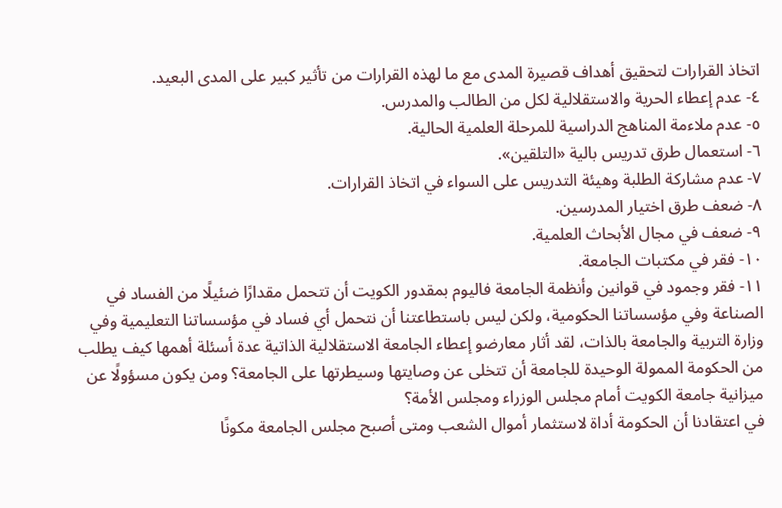اتخاذ القرارات لتحقيق أهداف قصيرة المدى مع ما لهذه القرارات من تأثير كبير على المدى البعيد.
٤- عدم إعطاء الحرية والاستقلالية لكل من الطالب والمدرس.
٥- عدم ملاءمة المناهج الدراسية للمرحلة العلمية الحالية.
٦- استعمال طرق تدريس بالية «التلقين».
٧- عدم مشاركة الطلبة وهيئة التدريس على السواء في اتخاذ القرارات.
٨- ضعف طرق اختيار المدرسين.
٩- ضعف في مجال الأبحاث العلمية.
١٠- فقر في مكتبات الجامعة.
١١- فقر وجمود في قوانين وأنظمة الجامعة فاليوم بمقدور الكويت أن تتحمل مقدارًا ضئيلًا من الفساد في الصناعة وفي مؤسساتنا الحكومية، ولكن ليس باستطاعتنا أن نتحمل أي فساد في مؤسساتنا التعليمية وفي وزارة التربية والجامعة بالذات، لقد أثار معارضو إعطاء الجامعة الاستقلالية الذاتية عدة أسئلة أهمها كيف يطلب من الحكومة الممولة الوحيدة للجامعة أن تتخلى عن وصايتها وسيطرتها على الجامعة؟ ومن يكون مسؤولًا عن ميزانية جامعة الكويت أمام مجلس الوزراء ومجلس الأمة؟
في اعتقادنا أن الحكومة أداة لاستثمار أموال الشعب ومتى أصبح مجلس الجامعة مكونًا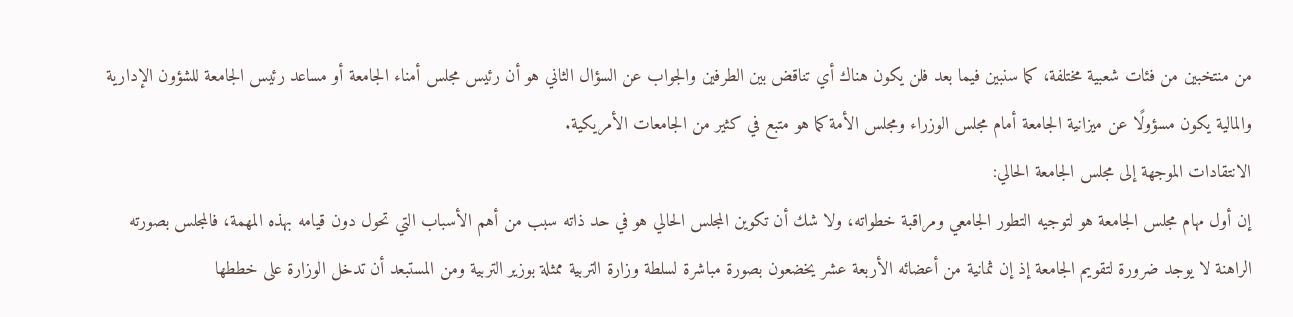من منتخبين من فئات شعبية مختلفة، كما سنبين فيما بعد فلن يكون هناك أي تناقض بين الطرفين والجواب عن السؤال الثاني هو أن رئيس مجلس أمناء الجامعة أو مساعد رئيس الجامعة للشؤون الإدارية والمالية يكون مسؤولًا عن ميزانية الجامعة أمام مجلس الوزراء ومجلس الأمة كما هو متبع في كثير من الجامعات الأمريكية.
الانتقادات الموجهة إلى مجلس الجامعة الحالي:
إن أول مهام مجلس الجامعة هو لتوجيه التطور الجامعي ومراقبة خطواته، ولا شك أن تكوين المجلس الحالي هو في حد ذاته سبب من أهم الأسباب التي تحول دون قيامه بهذه المهمة، فالمجلس بصورته الراهنة لا يوجد ضرورة لتقويم الجامعة إذ إن ثمانية من أعضائه الأربعة عشر يخضعون بصورة مباشرة لسلطة وزارة التربية ممثلة بوزير التربية ومن المستبعد أن تدخل الوزارة على خططها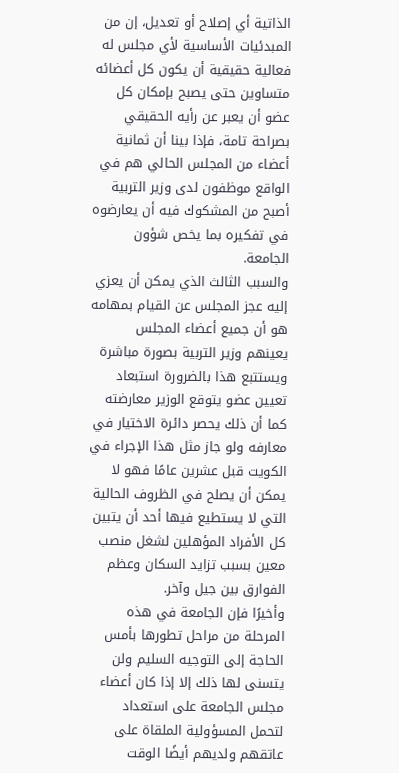الذاتية أي إصلاح أو تعديل، إن من المبدئيات الأساسية لأي مجلس له فعالية حقيقية أن يكون كل أعضائه متساوين حتى يصبح بإمكان كل عضو أن يعبر عن رأيه الحقيقي بصراحة تامة، فإذا بينا أن ثمانية أعضاء من المجلس الحالي هم في الواقع موظفون لدى وزير التربية أصبح من المشكوك فيه أن يعارضوه في تفكيره بما يخص شؤون الجامعة.
والسبب الثالث الذي يمكن أن يعزي إليه عجز المجلس عن القيام بمهامه هو أن جميع أعضاء المجلس يعينهم وزير التربية بصورة مباشرة ويستتبع هذا بالضرورة استبعاد تعيين عضو يتوقع الوزير معارضته كما أن ذلك يحصر دائرة الاختيار في معارفه ولو جاز مثل هذا الإجراء في الكويت قبل عشرين عامًا فهو لا يمكن أن يصلح في الظروف الحالية التي لا يستطيع فيها أحد أن يتبين كل الأفراد المؤهلين لشغل منصب معين بسبب تزايد السكان وعظم الفوارق بين جيل وآخر.
وأخيرًا فإن الجامعة في هذه المرحلة من مراحل تطورها بأمس الحاجة إلى التوجيه السليم ولن يتسنى لها ذلك إلا إذا كان أعضاء مجلس الجامعة على استعداد لتحمل المسؤولية الملقاة على عاتقهم ولديهم أيضًا الوقت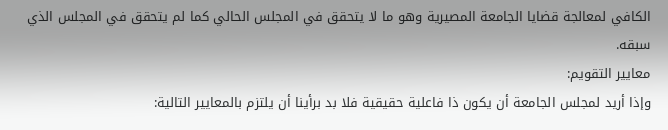الكافي لمعالجة قضايا الجامعة المصيرية وهو ما لا يتحقق في المجلس الحالي كما لم يتحقق في المجلس الذي سبقه.
معايير التقويم:
وإذا أريد لمجلس الجامعة أن يكون ذا فاعلية حقيقية فلا بد برأينا أن يلتزم بالمعايير التالية: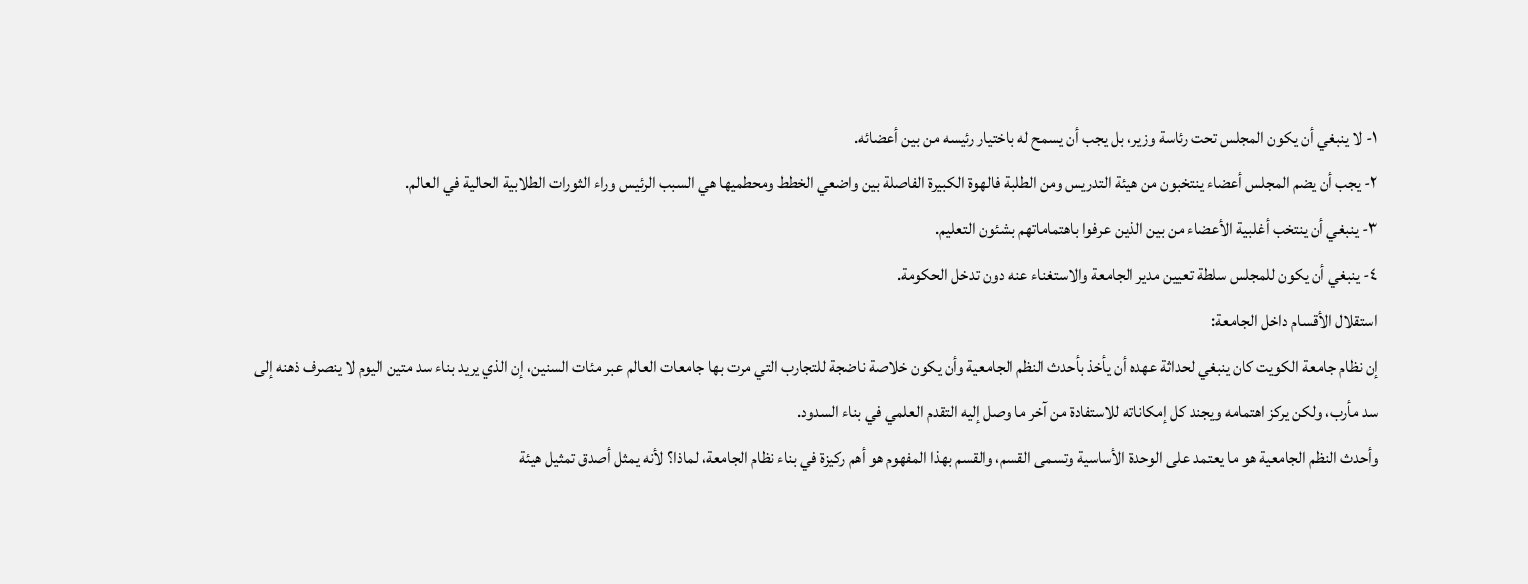١- لا ينبغي أن يكون المجلس تحت رئاسة وزير، بل يجب أن يسمح له باختيار رئيسه من بين أعضائه.
٢- يجب أن يضم المجلس أعضاء ينتخبون من هيئة التدريس ومن الطلبة فالهوة الكبيرة الفاصلة بين واضعي الخطط ومحطميها هي السبب الرئيس وراء الثورات الطلابية الحالية في العالم.
٣- ينبغي أن ينتخب أغلبية الأعضاء من بين الذين عرفوا باهتماماتهم بشئون التعليم.
٤- ينبغي أن يكون للمجلس سلطة تعيين مدير الجامعة والاستغناء عنه دون تدخل الحكومة.
استقلال الأقسام داخل الجامعة:
إن نظام جامعة الكويت كان ينبغي لحداثة عهده أن يأخذ بأحدث النظم الجامعية وأن يكون خلاصة ناضجة للتجارب التي مرت بها جامعات العالم عبر مئات السنين، إن الذي يريد بناء سد متين اليوم لا ينصرف ذهنه إلى سد مأرب، ولكن يركز اهتمامه ويجند كل إمكاناته للاستفادة من آخر ما وصل إليه التقدم العلمي في بناء السدود.
وأحدث النظم الجامعية هو ما يعتمد على الوحدة الأساسية وتسمى القسم، والقسم بهذا المفهوم هو أهم ركيزة في بناء نظام الجامعة، لماذا؟ لأنه يمثل أصدق تمثيل هيئة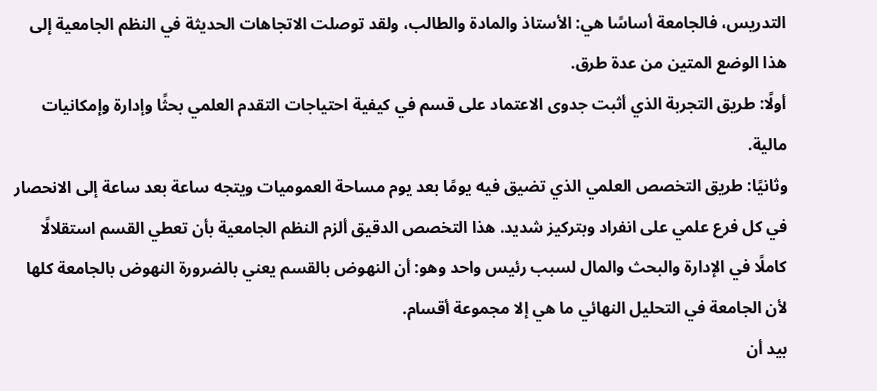التدريس، فالجامعة أساسًا هي: الأستاذ والمادة والطالب، ولقد توصلت الاتجاهات الحديثة في النظم الجامعية إلى هذا الوضع المتين من عدة طرق.
أولًا: طريق التجربة الذي أثبت جدوى الاعتماد على قسم في كيفية احتياجات التقدم العلمي بحثًا وإدارة وإمكانيات مالية.
وثانيًا: طريق التخصص العلمي الذي تضيق فيه يومًا بعد يوم مساحة العموميات ويتجه ساعة بعد ساعة إلى الانحصار في كل فرع علمي على انفراد وبتركيز شديد. هذا التخصص الدقيق ألزم النظم الجامعية بأن تعطي القسم استقلالًا كاملًا في الإدارة والبحث والمال لسبب رئيس واحد وهو: أن النهوض بالقسم يعني بالضرورة النهوض بالجامعة كلها لأن الجامعة في التحليل النهائي ما هي إلا مجموعة أقسام.
بيد أن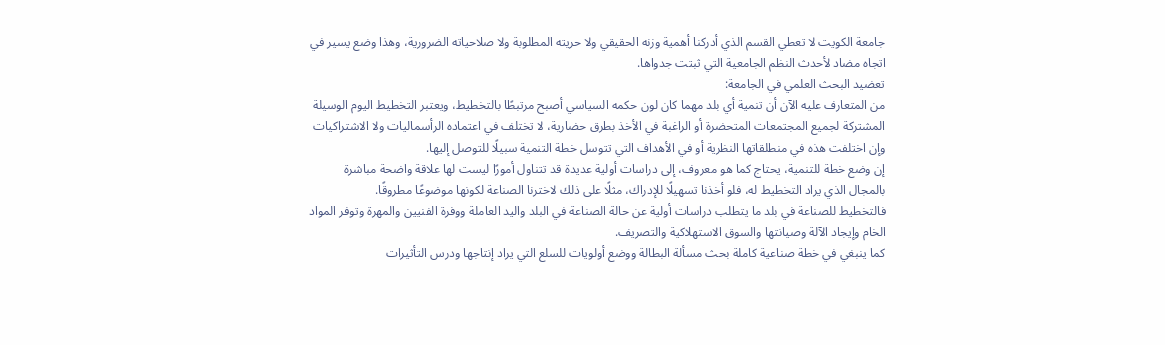جامعة الكويت لا تعطي القسم الذي أدركنا أهمية وزنه الحقيقي ولا حريته المطلوبة ولا صلاحياته الضرورية، وهذا وضع يسير في اتجاه مضاد لأحدث النظم الجامعية التي ثبتت جدواها.
تعضيد البحث العلمي في الجامعة:
من المتعارف عليه الآن أن تنمية أي بلد مهما كان لون حكمه السياسي أصبح مرتبطًا بالتخطيط، ويعتبر التخطيط اليوم الوسيلة المشتركة لجميع المجتمعات المتحضرة أو الراغبة في الأخذ بطرق حضارية، لا تختلف في اعتماده الرأسماليات ولا الاشتراكيات وإن اختلفت هذه في منطلقاتها النظرية أو في الأهداف التي تتوسل خطة التنمية سبيلًا للتوصل إليها.
إن وضع خطة للتنمية، يحتاج كما هو معروف، إلى دراسات أولية عديدة قد تتناول أمورًا ليست لها علاقة واضحة مباشرة بالمجال الذي يراد التخطيط له، فلو أخذنا تسهيلًا للإدراك، مثلًا على ذلك لاخترنا الصناعة لكونها موضوعًا مطروقًا.
فالتخطيط للصناعة في بلد ما يتطلب دراسات أولية عن حالة الصناعة في البلد واليد العاملة ووفرة الفنيين والمهرة وتوفر المواد الخام وإيجاد الآلة وصيانتها والسوق الاستهلاكية والتصريف.
كما ينبغي في خطة صناعية كاملة بحث مسألة البطالة ووضع أولويات للسلع التي يراد إنتاجها ودرس التأثيرات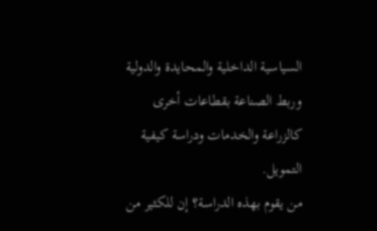السياسية الداخلية والمحايدة والدولية وربط الصناعة بقطاعات أخرى كالزراعة والخدمات ودراسة كيفية التمويل.
من يقوم بهذه الدراسة؟ إن للكثير من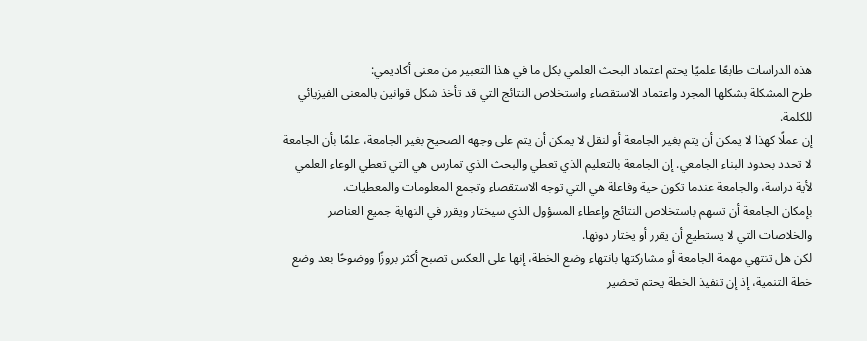هذه الدراسات طابعًا علميًا يحتم اعتماد البحث العلمي بكل ما في هذا التعبير من معنى أكاديمي:
طرح المشكلة بشكلها المجرد واعتماد الاستقصاء واستخلاص النتائج التي قد تأخذ شكل قوانين بالمعنى الفيزيائي للكلمة.
إن عملًا كهذا لا يمكن أن يتم بغير الجامعة أو لنقل لا يمكن أن يتم على وجهه الصحيح بغير الجامعة، علمًا بأن الجامعة لا تحدد بحدود البناء الجامعي. إن الجامعة بالتعليم الذي تعطي والبحث الذي تمارس هي التي تعطي الوعاء العلمي لأية دراسة، والجامعة عندما تكون حية وفاعلة هي التي توجه الاستقصاء وتجمع المعلومات والمعطيات.
بإمكان الجامعة أن تسهم باستخلاص النتائج وإعطاء المسؤول الذي سيختار ويقرر في النهاية جميع العناصر والخلاصات التي لا يستطيع أن يقرر أو يختار دونها.
لكن هل تنتهي مهمة الجامعة أو مشاركتها بانتهاء وضع الخطة، إنها على العكس تصبح أكثر بروزًا ووضوحًا بعد وضع خطة التنمية، إذ إن تنفيذ الخطة يحتم تحضير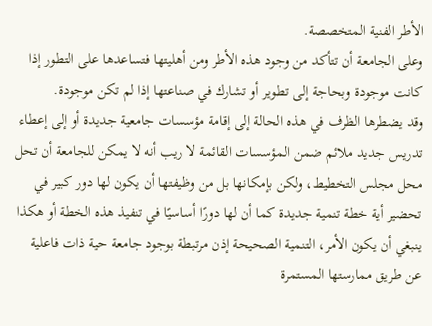الأطر الفنية المتخصصة.
وعلى الجامعة أن تتأكد من وجود هذه الأطر ومن أهليتها فتساعدها على التطور إذا كانت موجودة وبحاجة إلى تطوير أو تشارك في صناعتها إذا لم تكن موجودة.
وقد يضطرها الظرف في هذه الحالة إلى إقامة مؤسسات جامعية جديدة أو إلى إعطاء تدريس جديد ملائم ضمن المؤسسات القائمة لا ريب أنه لا يمكن للجامعة أن تحل محل مجلس التخطيط، ولكن بإمكانها بل من وظيفتها أن يكون لها دور كبير في تحضير أية خطة تنمية جديدة كما أن لها دورًا أساسيًا في تنفيذ هذه الخطة أو هكذا ينبغي أن يكون الأمر، التنمية الصحيحة إذن مرتبطة بوجود جامعة حية ذات فاعلية عن طريق ممارستها المستمرة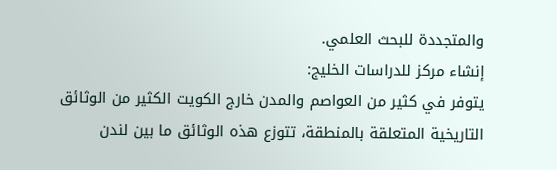والمتجددة للبحث العلمي.
إنشاء مركز للدراسات الخليج:
يتوفر في كثير من العواصم والمدن خارج الكويت الكثير من الوثائق التاريخية المتعلقة بالمنطقة، تتوزع هذه الوثائق ما بين لندن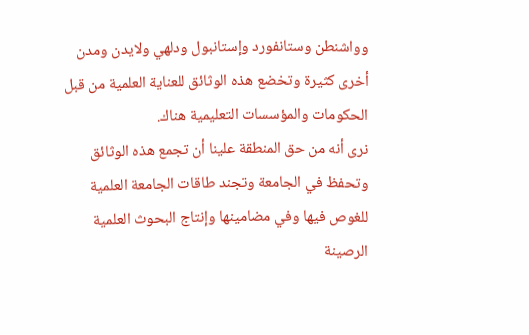وواشنطن وستانفورد وإستانبول ودلهي ولايدن ومدن أخرى كثيرة وتخضع هذه الوثائق للعناية العلمية من قبل الحكومات والمؤسسات التعليمية هناك.
نرى أنه من حق المنطقة علينا أن تجمع هذه الوثائق وتحفظ في الجامعة وتجند طاقات الجامعة العلمية للغوص فيها وفي مضامينها وإنتاج البحوث العلمية الرصينة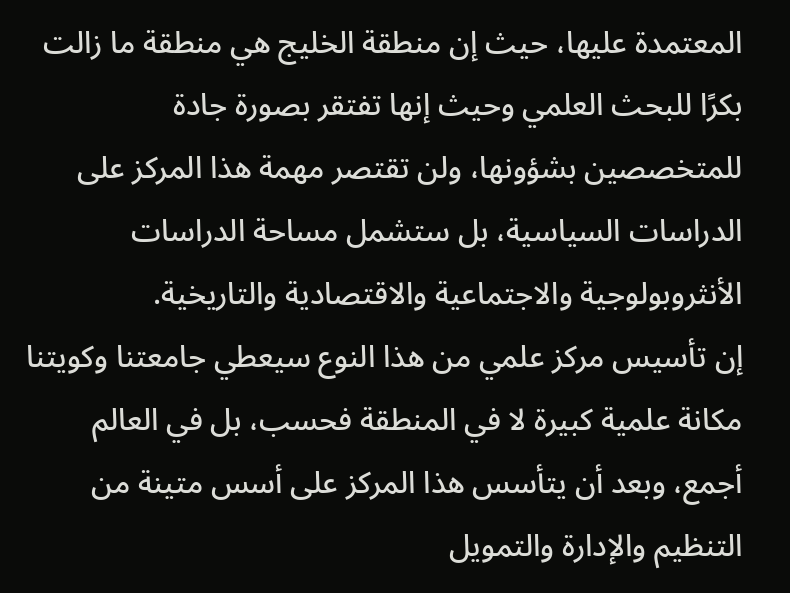المعتمدة عليها، حيث إن منطقة الخليج هي منطقة ما زالت بكرًا للبحث العلمي وحيث إنها تفتقر بصورة جادة للمتخصصين بشؤونها، ولن تقتصر مهمة هذا المركز على الدراسات السياسية، بل ستشمل مساحة الدراسات الأنثروبولوجية والاجتماعية والاقتصادية والتاريخية.
إن تأسيس مركز علمي من هذا النوع سيعطي جامعتنا وكويتنا مكانة علمية كبيرة لا في المنطقة فحسب، بل في العالم أجمع، وبعد أن يتأسس هذا المركز على أسس متينة من التنظيم والإدارة والتمويل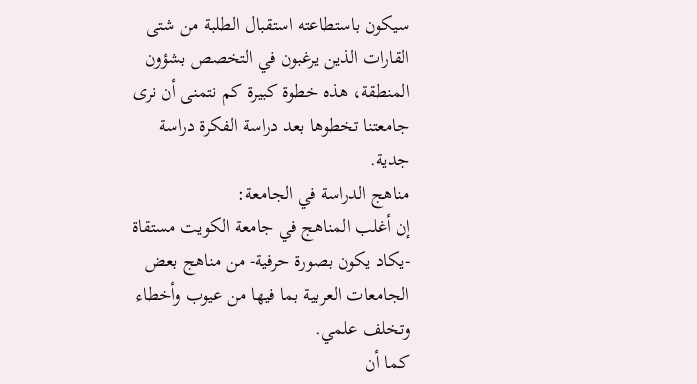سيكون باستطاعته استقبال الطلبة من شتى القارات الذين يرغبون في التخصص بشؤون المنطقة، هذه خطوة كبيرة كم نتمنى أن نرى جامعتنا تخطوها بعد دراسة الفكرة دراسة جدية.
مناهج الدراسة في الجامعة:
إن أغلب المناهج في جامعة الكويت مستقاة -يكاد يكون بصورة حرفية- من مناهج بعض الجامعات العربية بما فيها من عيوب وأخطاء وتخلف علمي.
كما أن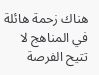هناك زحمة هائلة في المناهج لا تتيح الفرصة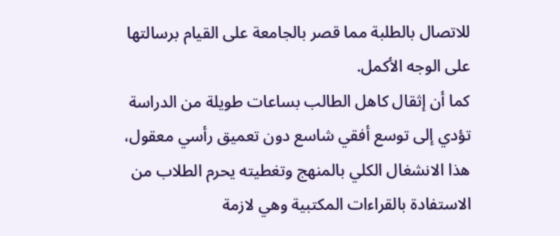للاتصال بالطلبة مما قصر بالجامعة على القيام برسالتها على الوجه الأكمل.
كما أن إثقال كاهل الطالب بساعات طويلة من الدراسة تؤدي إلى توسع أفقي شاسع دون تعميق رأسي معقول، هذا الانشغال الكلي بالمنهج وتغطيته يحرم الطلاب من الاستفادة بالقراءات المكتبية وهي لازمة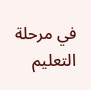في مرحلة التعليم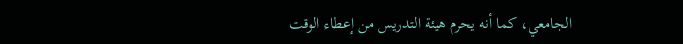الجامعي، كما أنه يحرم هيئة التدريس من إعطاء الوقت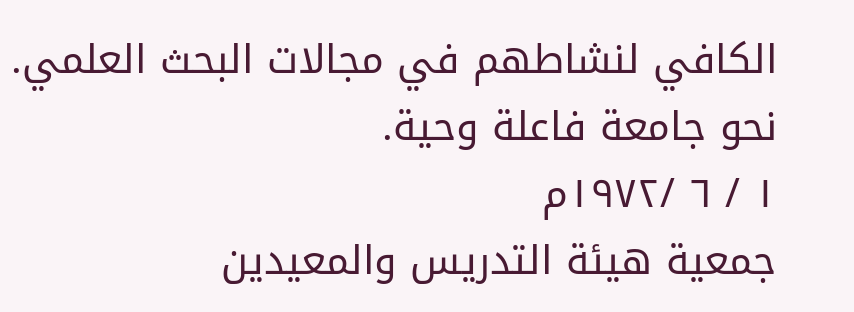الكافي لنشاطهم في مجالات البحث العلمي.
نحو جامعة فاعلة وحية.
١ / ٦ /١٩٧٢م
جمعية هيئة التدريس والمعيدين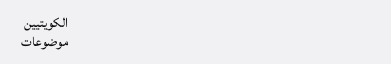الكويتيين
موضوعات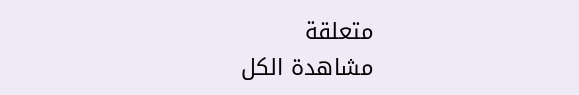متعلقة
مشاهدة الكل